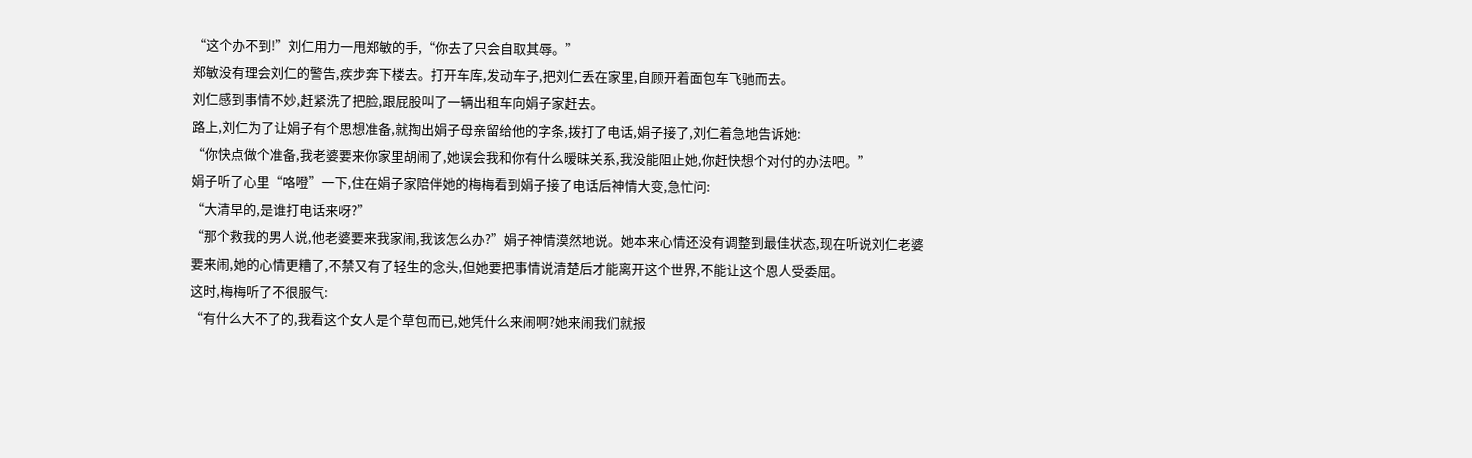“这个办不到!”刘仁用力一甩郑敏的手,“你去了只会自取其辱。”
郑敏没有理会刘仁的警告,疾步奔下楼去。打开车库,发动车子,把刘仁丢在家里,自顾开着面包车飞驰而去。
刘仁感到事情不妙,赶紧洗了把脸,跟屁股叫了一辆出租车向娟子家赶去。
路上,刘仁为了让娟子有个思想准备,就掏出娟子母亲留给他的字条,拨打了电话,娟子接了,刘仁着急地告诉她:
“你快点做个准备,我老婆要来你家里胡闹了,她误会我和你有什么暧昧关系,我没能阻止她,你赶快想个对付的办法吧。”
娟子听了心里“咯噔”一下,住在娟子家陪伴她的梅梅看到娟子接了电话后神情大变,急忙问:
“大清早的,是谁打电话来呀?”
“那个救我的男人说,他老婆要来我家闹,我该怎么办?”娟子神情漠然地说。她本来心情还没有调整到最佳状态,现在听说刘仁老婆要来闹,她的心情更糟了,不禁又有了轻生的念头,但她要把事情说清楚后才能离开这个世界,不能让这个恩人受委屈。
这时,梅梅听了不很服气:
“有什么大不了的,我看这个女人是个草包而已,她凭什么来闹啊?她来闹我们就报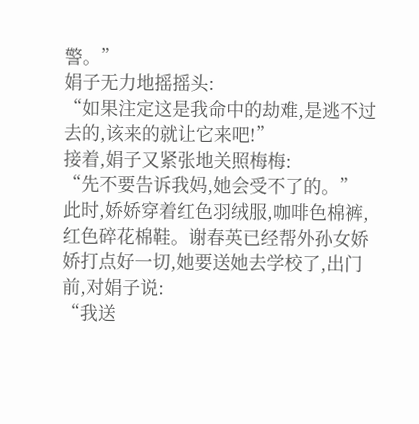警。”
娟子无力地摇摇头:
“如果注定这是我命中的劫难,是逃不过去的,该来的就让它来吧!”
接着,娟子又紧张地关照梅梅:
“先不要告诉我妈,她会受不了的。”
此时,娇娇穿着红色羽绒服,咖啡色棉裤,红色碎花棉鞋。谢春英已经帮外孙女娇娇打点好一切,她要送她去学校了,出门前,对娟子说:
“我送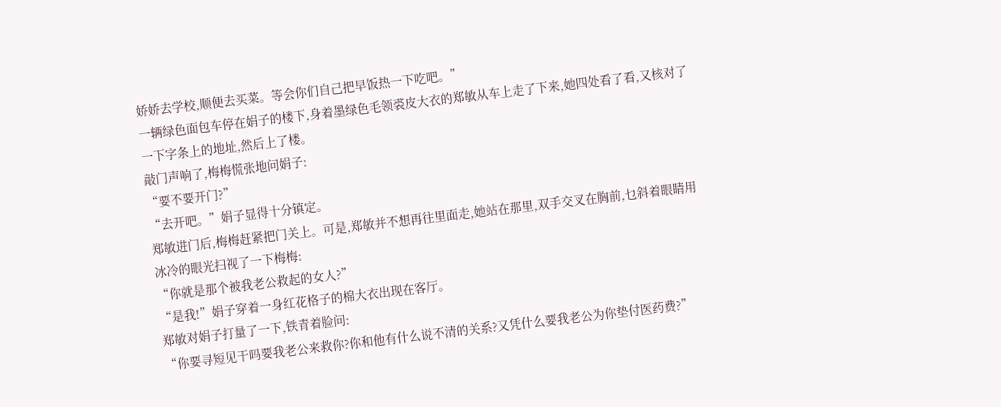娇娇去学校,顺便去买菜。等会你们自己把早饭热一下吃吧。”
一辆绿色面包车停在娟子的楼下,身着墨绿色毛领裘皮大衣的郑敏从车上走了下来,她四处看了看,又核对了一下字条上的地址,然后上了楼。
敲门声响了,梅梅慌张地问娟子:
“要不要开门?”
“去开吧。”娟子显得十分镇定。
郑敏进门后,梅梅赶紧把门关上。可是,郑敏并不想再往里面走,她站在那里,双手交叉在胸前,乜斜着眼睛用冰冷的眼光扫视了一下梅梅:
“你就是那个被我老公救起的女人?”
“是我!”娟子穿着一身红花格子的棉大衣出现在客厅。
郑敏对娟子打量了一下,铁青着脸问:
“你要寻短见干吗要我老公来救你?你和他有什么说不清的关系?又凭什么要我老公为你垫付医药费?”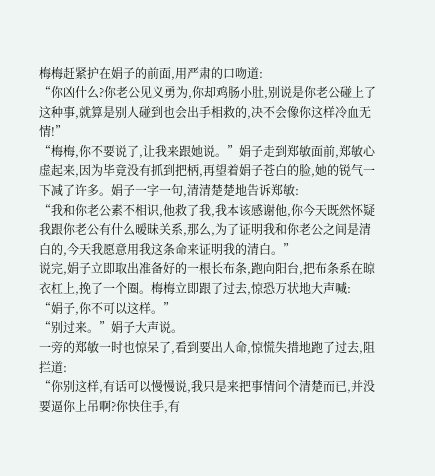梅梅赶紧护在娟子的前面,用严肃的口吻道:
“你凶什么?你老公见义勇为,你却鸡肠小肚,别说是你老公碰上了这种事,就算是别人碰到也会出手相救的,决不会像你这样冷血无情!”
“梅梅,你不要说了,让我来跟她说。”娟子走到郑敏面前,郑敏心虚起来,因为毕竟没有抓到把柄,再望着娟子苍白的脸,她的锐气一下减了许多。娟子一字一句,清清楚楚地告诉郑敏:
“我和你老公素不相识,他救了我,我本该感谢他,你今天既然怀疑我跟你老公有什么暧昧关系,那么,为了证明我和你老公之间是清白的,今天我愿意用我这条命来证明我的清白。”
说完,娟子立即取出准备好的一根长布条,跑向阳台,把布条系在晾衣杠上,挽了一个圈。梅梅立即跟了过去,惊恐万状地大声喊:
“娟子,你不可以这样。”
“别过来。”娟子大声说。
一旁的郑敏一时也惊呆了,看到要出人命,惊慌失措地跑了过去,阻拦道:
“你别这样,有话可以慢慢说,我只是来把事情问个清楚而已,并没要逼你上吊啊?你快住手,有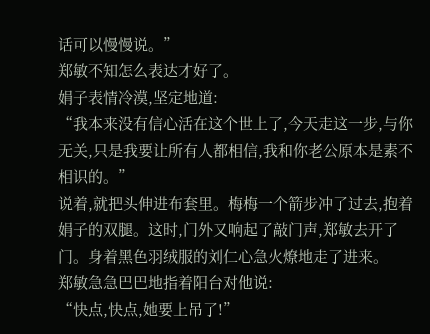话可以慢慢说。”
郑敏不知怎么表达才好了。
娟子表情冷漠,坚定地道:
“我本来没有信心活在这个世上了,今天走这一步,与你无关,只是我要让所有人都相信,我和你老公原本是素不相识的。”
说着,就把头伸进布套里。梅梅一个箭步冲了过去,抱着娟子的双腿。这时,门外又响起了敲门声,郑敏去开了门。身着黑色羽绒服的刘仁心急火燎地走了进来。
郑敏急急巴巴地指着阳台对他说:
“快点,快点,她要上吊了!”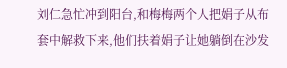刘仁急忙冲到阳台,和梅梅两个人把娟子从布套中解救下来,他们扶着娟子让她躺倒在沙发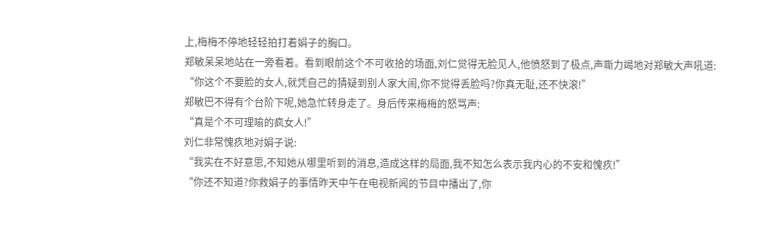上,梅梅不停地轻轻拍打着娟子的胸口。
郑敏呆呆地站在一旁看着。看到眼前这个不可收拾的场面,刘仁觉得无脸见人,他愤怒到了极点,声嘶力竭地对郑敏大声吼道:
“你这个不要脸的女人,就凭自己的猜疑到别人家大闹,你不觉得丢脸吗?你真无耻,还不快滚!”
郑敏巴不得有个台阶下呢,她急忙转身走了。身后传来梅梅的怒骂声:
“真是个不可理喻的疯女人!”
刘仁非常愧疚地对娟子说:
“我实在不好意思,不知她从哪里听到的消息,造成这样的局面,我不知怎么表示我内心的不安和愧疚!”
“你还不知道?你救娟子的事情昨天中午在电视新闻的节目中播出了,你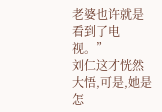老婆也许就是看到了电视。”
刘仁这才恍然大悟,可是,她是怎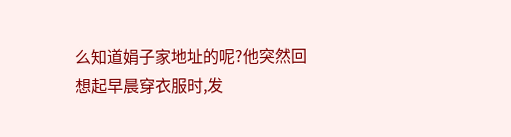么知道娟子家地址的呢?他突然回想起早晨穿衣服时,发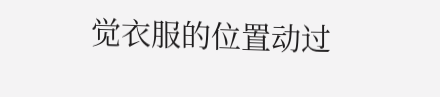觉衣服的位置动过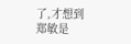了,才想到郑敏是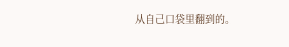从自己口袋里翻到的。